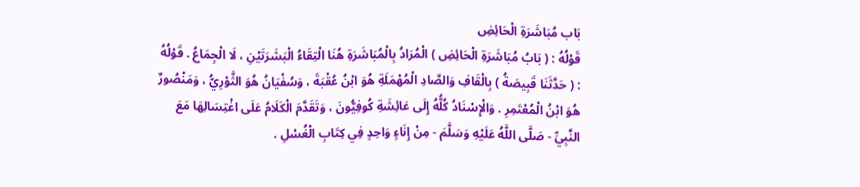بَاب مُبَاشَرَةِ الْحَائِضِ
قَوْلُهُ : ( بَابُ مُبَاشَرَةِ الْحَائِضِ ) الْمُرَادُ بِالْمُبَاشَرَةِ هُنَا الْتِقَاءُ الْبَشَرَتَيْنِ ، لَا الْجِمَاعُ . قَوْلُهُ : ( حَدَّثَنَا قَبِيصَةُ ) بِالْقَافِ وَالصَّادِ الْمُهْمَلَةِ هُوَ ابْنُ عُقْبَةَ ، وَسُفْيَانُ هُوَ الثَّوْرِيُّ ، وَمَنْصُورٌ هُوَ ابْنُ الْمُعْتَمِرِ . وَالْإِسْنَادُ كُلُّهُ إِلَى عَائِشَةِ كُوفِيُّونَ ، وَتَقَدَّمَ الْكَلَامُ عَلَى اغْتِسَالِهَا مَعَ النَّبِيِّ - صَلَّى اللَّهُ عَلَيْهِ وَسَلَّمَ - مِنْ إِنَاءٍ وَاحِدٍ فِي كِتَابِ الْغُسْلِ .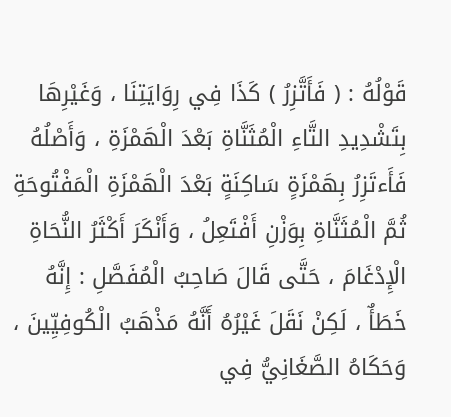قَوْلُهُ : ( فَأَتَّزِرُ ) كَذَا فِي رِوَايَتِنَا ، وَغَيْرِهَا بِتَشْدِيدِ التَّاءِ الْمُثَنَّاةِ بَعْدَ الْهَمْزَةِ ، وَأَصْلُهُ فَأَءتَزِرُ بِهَمْزَةٍ سَاكِنَةٍ بَعْدَ الْهَمْزَةِ الْمَفْتُوحَةِ ثُمَّ الْمُثَنَّاةِ بِوَزْنِ أَفْتَعِلُ ، وَأَنْكَرَ أَكْثَرُ النُّحَاةِ الْإِدْغَامَ ، حَتَّى قَالَ صَاحِبُ الْمُفَصَّلِ : إِنَّهُ خَطَأٌ ، لَكِنْ نَقَلَ غَيْرُهُ أَنَّهُ مَذْهَبُ الْكُوفِيِّينَ ، وَحَكَاهُ الصَّغَانِيُّ فِي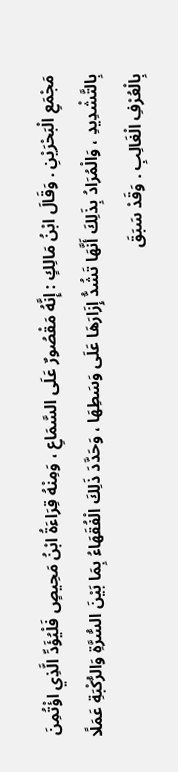مَجْمَعِ الْبَحْرَيْنِ . وَقَالَ ابْنُ مَالِكٍ : إِنَّهُ مَقْصُورٌ عَلَى السَّمَاعِ ، وَمِنْهُ قِرَاءَةُ ابْنُ مَحِيصٍ فَلْيُؤَدِّ الَّذِي اؤْتُمِنَ بِالتَّشْدِيدِ ، وَالْمُرَادُ بِذَلِكَ أَنَّهَا تَشُدُّ إِزَارَهَا عَلَى وَسَطِهَا ، وَحَدَّدَ ذَلِكَ الْفُقَهَاءُ بِمَا بَيْنَ السُّرَّةِ وَالرُّكْبَةِ عَمَلًا بِالْعُرْفِ الْغَالِبِ . وَقَدْ سَبَقَ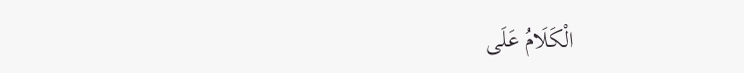الْكَلَامُ عَلَى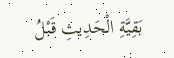بَقِيَّةِ الْحَدِيثِ قَبْلُ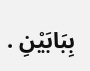بِبَابَيْنِ .